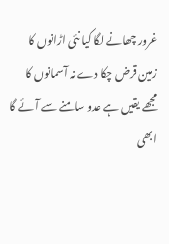غرور چھانے لگا کیا نئی اڑانوں کا
زمین قرض چکا دے نہ آسمانوں کا
مجھے یقیں ہے عدو سامنے سے آئے گا
ابھی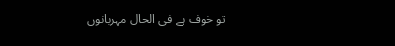تو خوف ہے فی الحال مہربانوں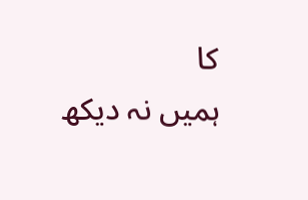کا
ہمیں نہ دیکھ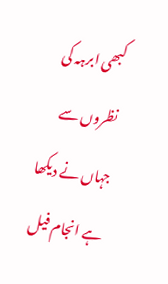کبھی ابرہہ کی نظروں سے
جہاں نے دیکھا ہے انجام فیل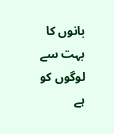بانوں کا
بہت سے لوگوں کو ہے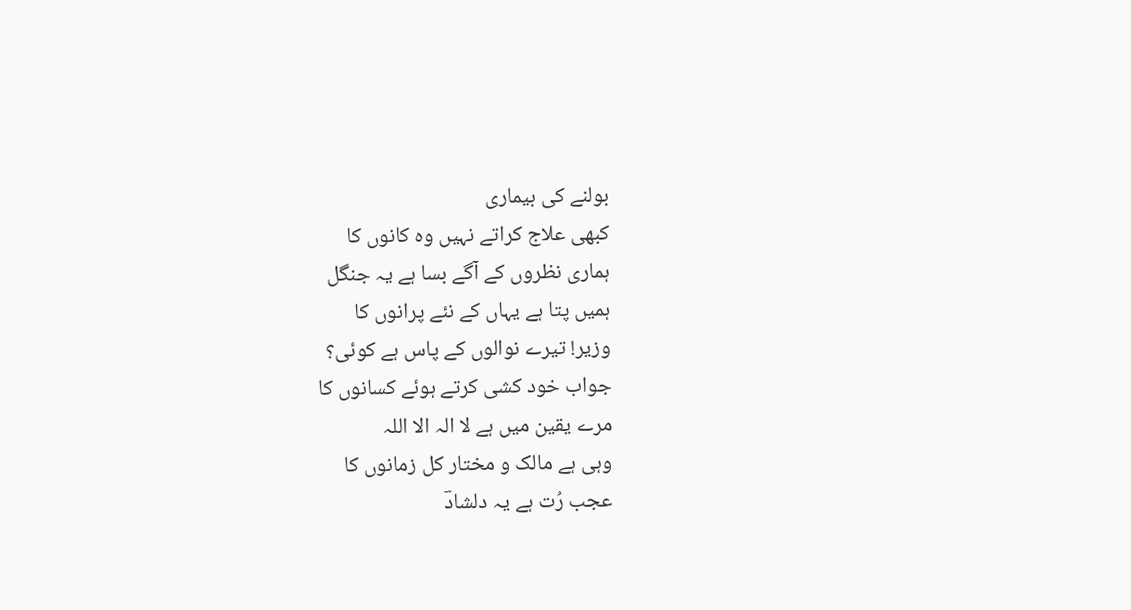بولنے کی بیماری
کبھی علاج کراتے نہیں وہ کانوں کا
ہماری نظروں کے آگے بسا ہے یہ جنگل
ہمیں پتا ہے یہاں کے نئے پرانوں کا
وزیر! تیرے نوالوں کے پاس ہے کوئی؟
جواب خود کشی کرتے ہوئے کسانوں کا
مرے یقین میں ہے لا الہ الا اللہ
وہی ہے مالک و مختار کل زمانوں کا
عجب رُت ہے یہ دلشادؔ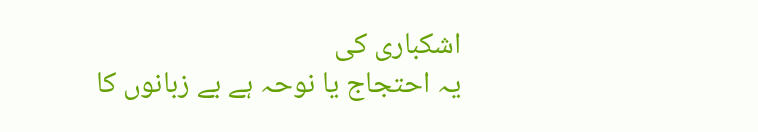اشکباری کی
یہ احتجاج یا نوحہ ہے بے زبانوں کا